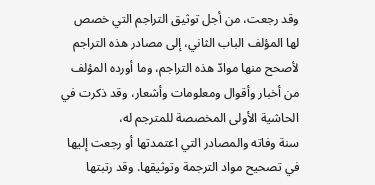وقد رجعت، من أجل توثيق التراجم التي خصص لها المؤلف الباب الثاني، إلى مصادر هذه التراجم لأصحح منها موادّ هذه التراجم، وما أورده المؤلف من أخبار وأقوال ومعلومات وأشعار، وقد ذكرت في الحاشية الأولى المخصصة للمترجم له،
سنة وفاته والمصادر التي اعتمدتها أو رجعت إليها في تصحيح مواد الترجمة وتوثيقها. وقد رتبتها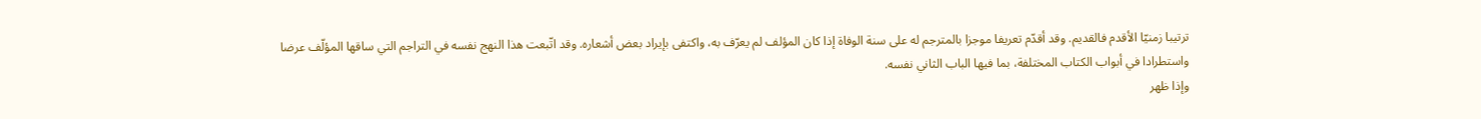ترتيبا زمنيّا الأقدم فالقديم. وقد أقدّم تعريفا موجزا بالمترجم له على سنة الوفاة إذا كان المؤلف لم يعرّف به، واكتفى بإيراد بعض أشعاره. وقد اتّبعت هذا النهج نفسه في التراجم التي ساقها المؤلّف عرضا واستطرادا في أبواب الكتاب المختلفة، بما فيها الباب الثاني نفسه.
وإذا ظهر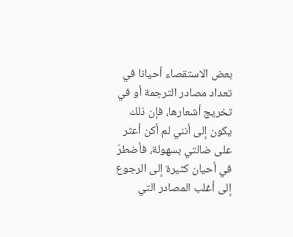بعض الاستقصاء أحيانا في تعداد مصادر الترجمة أو في تخريج أشعارها، فإن ذلك يكون إلى أنني لم أكن أعثر على ضالتي بسهولة، فأضطرّ في أحيان كثيرة إلى الرجوع إلى أغلب المصادر التي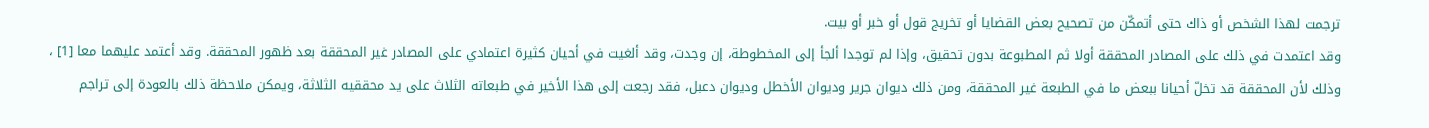ترجمت لهذا الشخص أو ذاك حتى أتمكّن من تصحيح بعض القضايا أو تخريج قول أو خبر أو بيت.
وقد اعتمدت في ذلك على المصادر المحققة أولا ثم المطبوعة بدون تحقيق، وإذا لم توجدا ألجأ إلى المخطوطة، إن وجدت، وقد ألغيت في أحيان كثيرة اعتمادي على المصادر غير المحققة بعد ظهور المحققة. وقد أعتمد عليهما معا [1] ، وذلك لأن المحققة قد تخلّ أحيانا ببعض ما في الطبعة غير المحققة، ومن ذلك ديوان جرير وديوان الأخطل وديوان دعبل، فقد رجعت إلى هذا الأخير في طبعاته الثلاث على يد محققيه الثلاثة، ويمكن ملاحظة ذلك بالعودة إلى تراجم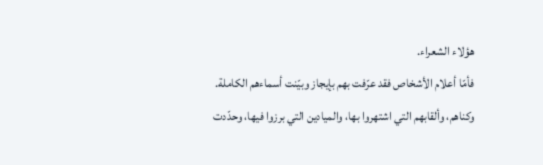هؤلاء الشعراء.
فأمّا أعلام الأشخاص فقد عرّفت بهم بإيجاز وبيّنت أسماءهم الكاملة.
وكناهم، وألقابهم التي اشتهروا بها، والميادين التي برزوا فيها، وحدّدت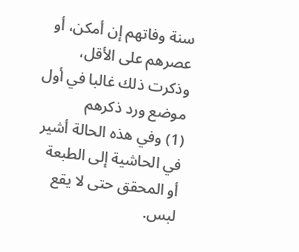سنة وفاتهم إن أمكن، أو عصرهم على الأقل، وذكرت ذلك غالبا في أول موضع ورد ذكرهم
(1) وفي هذه الحالة أشير في الحاشية إلى الطبعة أو المحقق حتى لا يقع لبس.